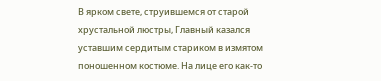В ярком свете, струившемся от старой хрустальной люстры, Главный казался уставшим сердитым стариком в измятом поношенном костюме. На лице его как-то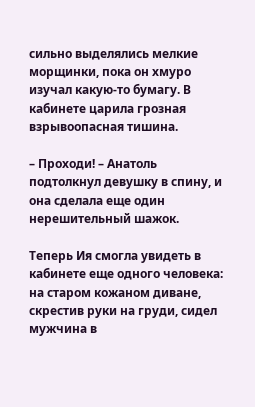сильно выделялись мелкие морщинки, пока он хмуро изучал какую-то бумагу. В кабинете царила грозная взрывоопасная тишина.

– Проходи! – Анатоль подтолкнул девушку в спину, и она сделала еще один нерешительный шажок.

Теперь Ия смогла увидеть в кабинете еще одного человека: на старом кожаном диване, скрестив руки на груди, сидел мужчина в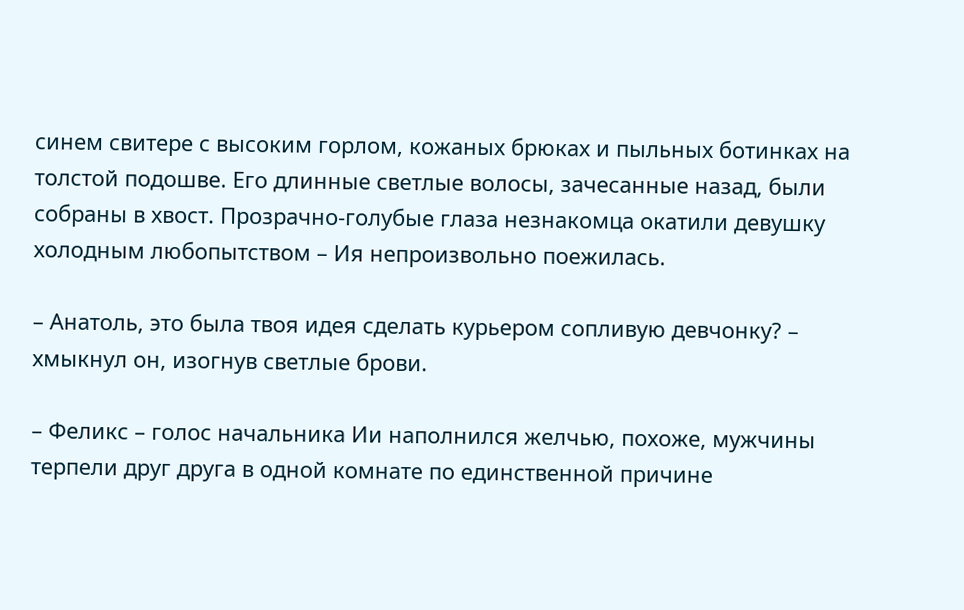синем свитере с высоким горлом, кожаных брюках и пыльных ботинках на толстой подошве. Его длинные светлые волосы, зачесанные назад, были собраны в хвост. Прозрачно-голубые глаза незнакомца окатили девушку холодным любопытством – Ия непроизвольно поежилась.

– Анатоль, это была твоя идея сделать курьером сопливую девчонку? – хмыкнул он, изогнув светлые брови.

– Феликс – голос начальника Ии наполнился желчью, похоже, мужчины терпели друг друга в одной комнате по единственной причине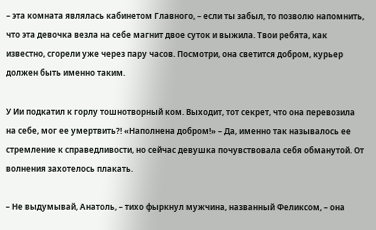– эта комната являлась кабинетом Главного, – если ты забыл, то позволю напомнить, что эта девочка везла на себе магнит двое суток и выжила. Твои ребята, как известно, сгорели уже через пару часов. Посмотри, она светится добром, курьер должен быть именно таким.

У Ии подкатил к горлу тошнотворный ком. Выходит, тот секрет, что она перевозила на себе, мог ее умертвить?! «Наполнена добром!» – Да, именно так называлось ее стремление к справедливости, но сейчас девушка почувствовала себя обманутой. От волнения захотелось плакать.

– Не выдумывай, Анатоль, – тихо фыркнул мужчина, названный Феликсом, – она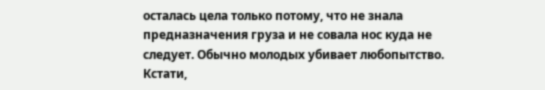осталась цела только потому, что не знала предназначения груза и не совала нос куда не следует. Обычно молодых убивает любопытство. Кстати,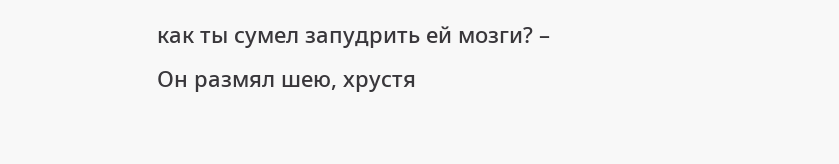как ты сумел запудрить ей мозги? – Он размял шею, хрустя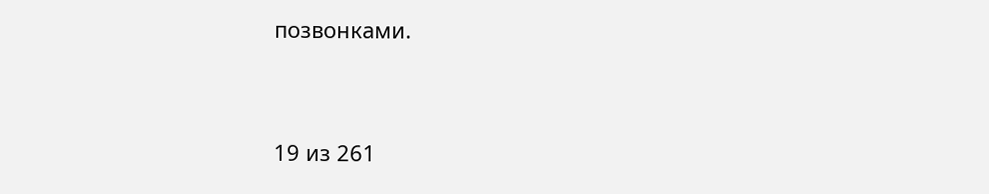позвонками.



19 из 261